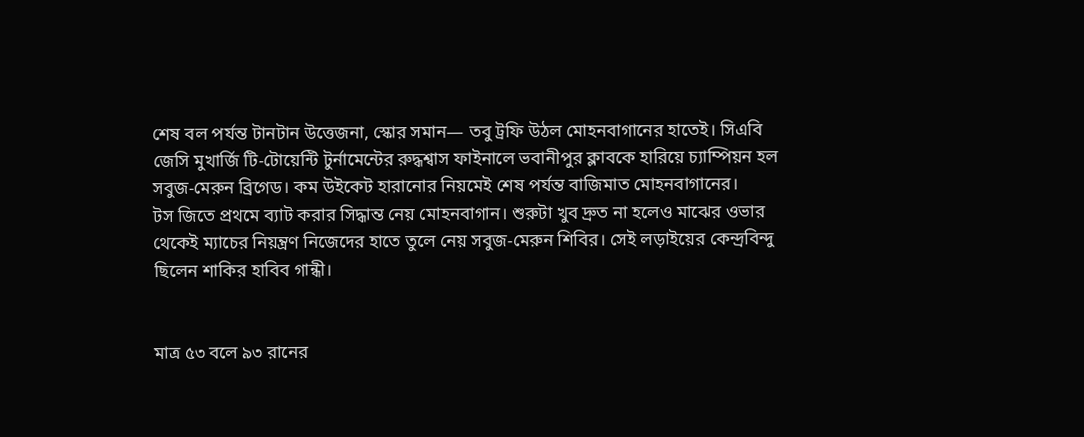শেষ বল পর্যন্ত টানটান উত্তেজনা, স্কোর সমান— তবু ট্রফি উঠল মোহনবাগানের হাতেই। সিএবি জেসি মুখার্জি টি-টোয়েন্টি টুর্নামেন্টের রুদ্ধশ্বাস ফাইনালে ভবানীপুর ক্লাবকে হারিয়ে চ্যাম্পিয়ন হল সবুজ-মেরুন ব্রিগেড। কম উইকেট হারানোর নিয়মেই শেষ পর্যন্ত বাজিমাত মোহনবাগানের।
টস জিতে প্রথমে ব্যাট করার সিদ্ধান্ত নেয় মোহনবাগান। শুরুটা খুব দ্রুত না হলেও মাঝের ওভার থেকেই ম্যাচের নিয়ন্ত্রণ নিজেদের হাতে তুলে নেয় সবুজ-মেরুন শিবির। সেই লড়াইয়ের কেন্দ্রবিন্দু ছিলেন শাকির হাবিব গান্ধী।


মাত্র ৫৩ বলে ৯৩ রানের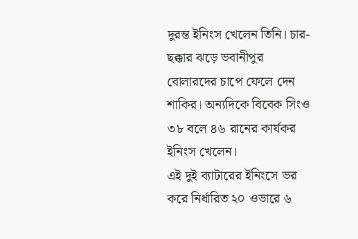দুরন্ত ইনিংস খেলেন তিনি। চার-ছক্কার ঝড়ে ভবানীপুর বোলারদের চাপে ফেলে দেন শাকির। অন্যদিকে বিবেক সিংও ৩৮ বলে ৪৬ রানের কার্যকর ইনিংস খেলেন।
এই দুই ব্যাটারের ইনিংসে ভর করে নির্ধারিত ২০ ওভারে ৬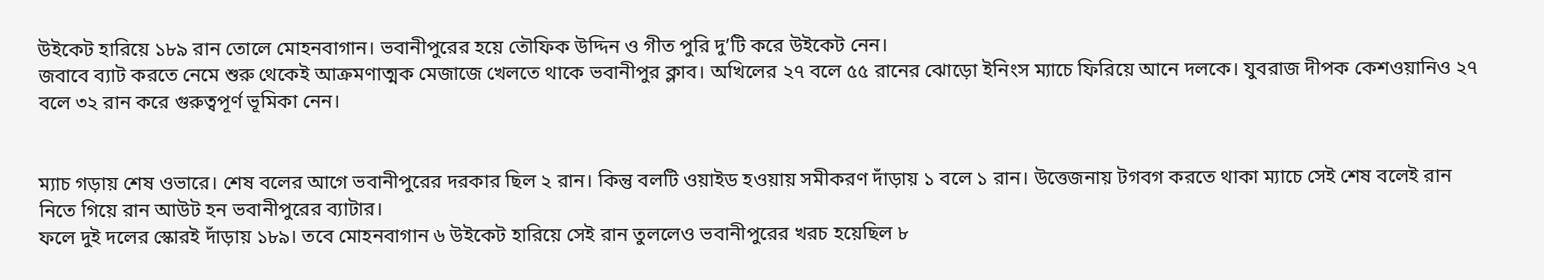উইকেট হারিয়ে ১৮৯ রান তোলে মোহনবাগান। ভবানীপুরের হয়ে তৌফিক উদ্দিন ও গীত পুরি দু’টি করে উইকেট নেন।
জবাবে ব্যাট করতে নেমে শুরু থেকেই আক্রমণাত্মক মেজাজে খেলতে থাকে ভবানীপুর ক্লাব। অখিলের ২৭ বলে ৫৫ রানের ঝোড়ো ইনিংস ম্যাচে ফিরিয়ে আনে দলকে। যুবরাজ দীপক কেশওয়ানিও ২৭ বলে ৩২ রান করে গুরুত্বপূর্ণ ভূমিকা নেন।


ম্যাচ গড়ায় শেষ ওভারে। শেষ বলের আগে ভবানীপুরের দরকার ছিল ২ রান। কিন্তু বলটি ওয়াইড হওয়ায় সমীকরণ দাঁড়ায় ১ বলে ১ রান। উত্তেজনায় টগবগ করতে থাকা ম্যাচে সেই শেষ বলেই রান নিতে গিয়ে রান আউট হন ভবানীপুরের ব্যাটার।
ফলে দুই দলের স্কোরই দাঁড়ায় ১৮৯। তবে মোহনবাগান ৬ উইকেট হারিয়ে সেই রান তুললেও ভবানীপুরের খরচ হয়েছিল ৮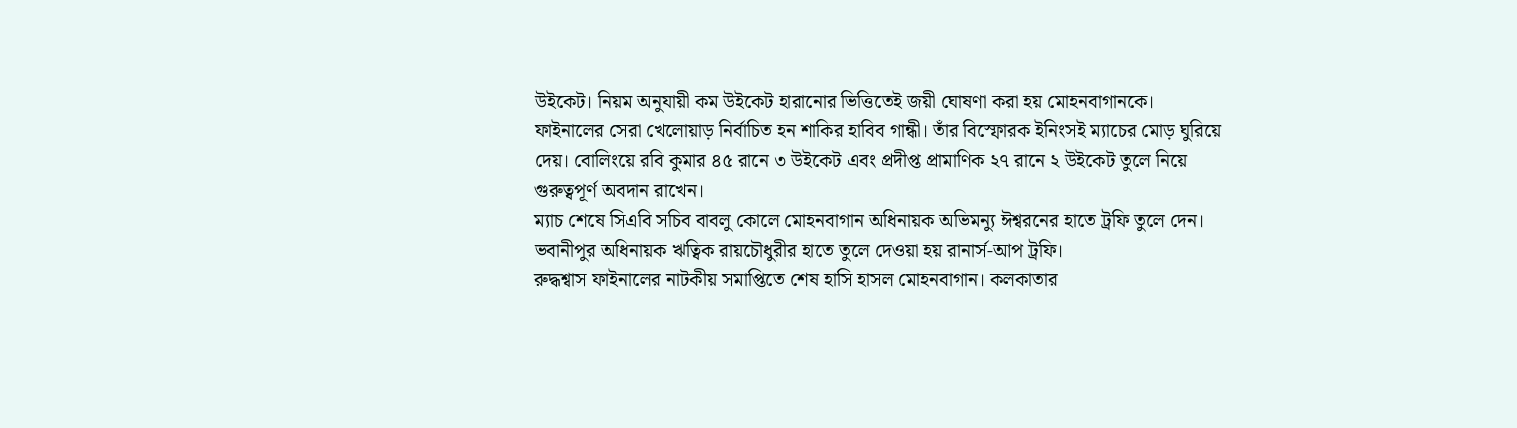উইকেট। নিয়ম অনুযায়ী কম উইকেট হারানোর ভিত্তিতেই জয়ী ঘোষণা করা হয় মোহনবাগানকে।
ফাইনালের সেরা খেলোয়াড় নির্বাচিত হন শাকির হাবিব গান্ধী। তাঁর বিস্ফোরক ইনিংসই ম্যাচের মোড় ঘুরিয়ে দেয়। বোলিংয়ে রবি কুমার ৪৫ রানে ৩ উইকেট এবং প্রদীপ্ত প্রামাণিক ২৭ রানে ২ উইকেট তুলে নিয়ে গুরুত্বপূর্ণ অবদান রাখেন।
ম্যাচ শেষে সিএবি সচিব বাবলু কোলে মোহনবাগান অধিনায়ক অভিমন্যু ঈশ্বরনের হাতে ট্রফি তুলে দেন। ভবানীপুর অধিনায়ক ঋত্বিক রায়চৌধুরীর হাতে তুলে দেওয়া হয় রানার্স-আপ ট্রফি।
রুদ্ধশ্বাস ফাইনালের নাটকীয় সমাপ্তিতে শেষ হাসি হাসল মোহনবাগান। কলকাতার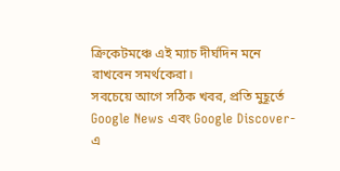ক্রিকেটমঞ্চে এই ম্যাচ দীর্ঘদিন মনে রাখবেন সমর্থকেরা।
সবচেয়ে আগে সঠিক খবর, প্রতি মুহূর্তে
Google News এবং Google Discover-এ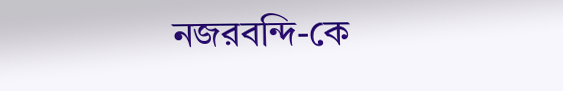নজরবন্দি-কে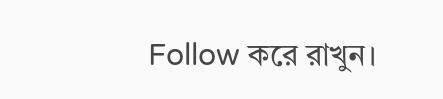Follow করে রাখুন।